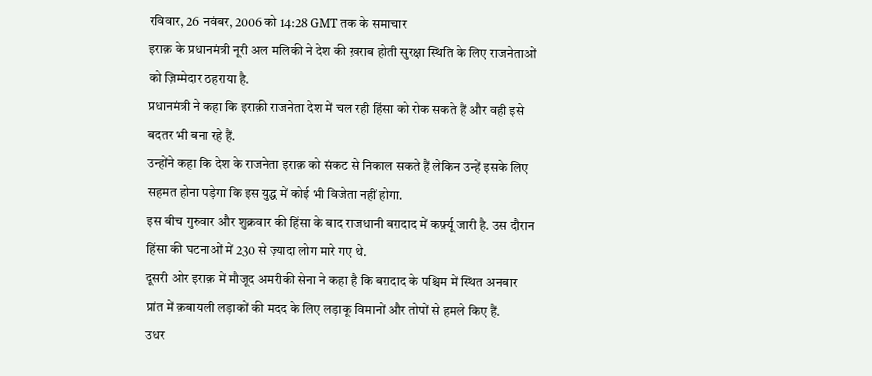रविवार, 26 नवंबर, 2006 को 14:28 GMT तक के समाचार
इराक़ के प्रधानमंत्री नूरी अल मलिकी ने देश की ख़राब होती सुरक्षा स्थिति के लिए राजनेताओं को ज़िम्मेदार ठहराया है.
प्रधानमंत्री ने कहा कि इराक़ी राजनेता देश में चल रही हिंसा को रोक सकते हैं और वही इसे बदतर भी बना रहे हैं.
उन्होंने कहा कि देश के राजनेता इराक़ को संकट से निकाल सकते हैं लेकिन उन्हें इसके लिए सहमत होना पड़ेगा कि इस युद्ध में कोई भी विजेता नहीं होगा.
इस बीच गुरुवार और शुक्रवार की हिंसा के बाद राजधानी बग़दाद में कर्फ़्यू जारी है. उस दौरान हिंसा की घटनाओं में 230 से ज़्यादा लोग मारे गए थे.
दूसरी ओर इराक़ में मौजूद अमरीकी सेना ने कहा है कि बग़दाद के पश्चिम में स्थित अनबार प्रांत में क़बायली लड़ाकों की मदद के लिए लड़ाकू विमानों और तोपों से हमले किए हैं.
उधर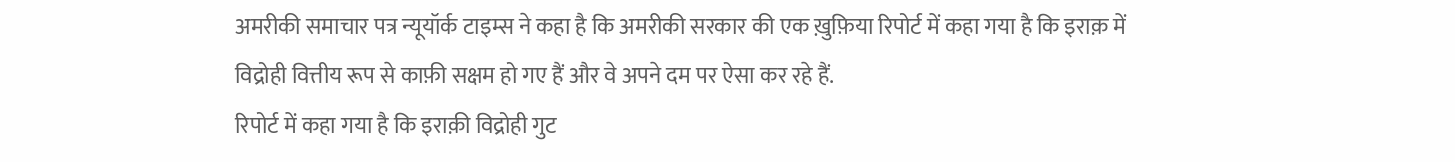अमरीकी समाचार पत्र न्यूयॉर्क टाइम्स ने कहा है कि अमरीकी सरकार की एक ख़ुफ़िया रिपोर्ट में कहा गया है कि इराक़ में विद्रोही वित्तीय रूप से काफ़ी सक्षम हो गए हैं और वे अपने दम पर ऐसा कर रहे हैं.
रिपोर्ट में कहा गया है कि इराक़ी विद्रोही गुट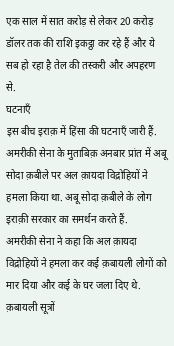एक साल में सात करोड़ से लेकर 20 करोड़ डॉलर तक की राशि इकट्ठा कर रहे हैं और ये सब हो रहा है तेल की तस्करी और अपहरण से.
घटनाएँ
इस बीच इराक़ में हिंसा की घटनाएँ जारी हैं. अमरीकी सेना के मुताबिक़ अनबार प्रांत में अबू सोदा क़बीले पर अल क़ायदा विद्रोहियों ने हमला किया था. अबू सोदा क़बीले के लोग इराक़ी सरकार का समर्थन करते हैं.
अमरीकी सेना ने कहा कि अल क़ायदा विद्रोहियों ने हमला कर कई क़बायली लोगों को मार दिया और कई के घर जला दिए थे.
क़बायली सूत्रों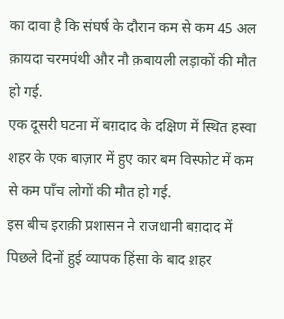का दावा है कि संघर्ष के दौरान कम से कम 45 अल क़ायदा चरमपंथी और नौ क़बायली लड़ाकों की मौत हो गई.
एक दूसरी घटना में बग़दाद के दक्षिण में स्थित हस्वा शहर के एक बाज़ार में हुए कार बम विस्फोट में कम से कम पाँच लोगों की मौत हो गई.
इस बीच इराक़ी प्रशासन ने राजधानी बग़दाद में पिछले दिनों हुई व्यापक हिंसा के बाद श़हर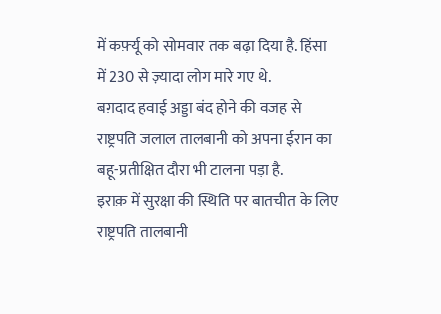में कर्फ़्यू को सोमवार तक बढ़ा दिया है. हिंसा में 230 से ज़्यादा लोग मारे गए थे.
बग़दाद हवाई अड्डा बंद होने की वजह से राष्ट्रपति जलाल तालबानी को अपना ईरान का बहू-प्रतीक्षित दौरा भी टालना पड़ा है.
इराक़ में सुरक्षा की स्थिति पर बातचीत के लिए राष्ट्रपति तालबानी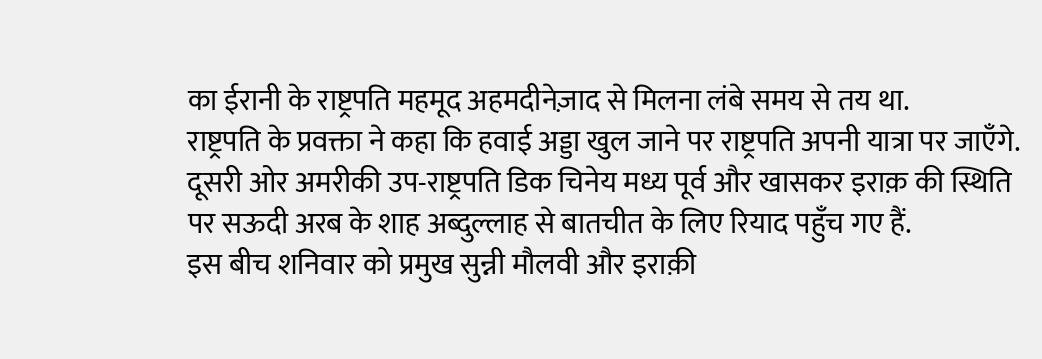का ईरानी के राष्ट्रपति महमूद अहमदीनेज़ाद से मिलना लंबे समय से तय था.
राष्ट्रपति के प्रवक्ता ने कहा कि हवाई अड्डा खुल जाने पर राष्ट्रपति अपनी यात्रा पर जाएँगे.
दूसरी ओर अमरीकी उप-राष्ट्रपति डिक चिनेय मध्य पूर्व और खासकर इराक़ की स्थिति पर सऊदी अरब के शाह अब्दुल्लाह से बातचीत के लिए रियाद पहुँच गए हैं.
इस बीच शनिवार को प्रमुख सुन्नी मौलवी और इराक़ी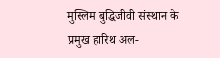मुस्लिम बुद्धिजीवी संस्थान के प्रमुख हारिथ अल-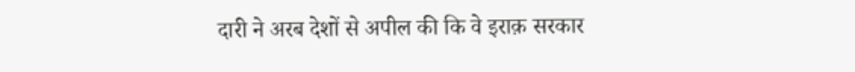दारी ने अरब देशों से अपील की कि वे इराक़ सरकार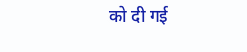को दी गई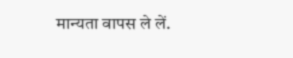मान्यता वापस ले लें.